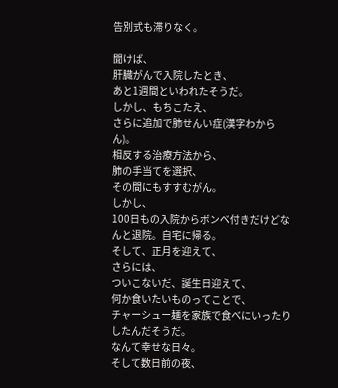告別式も滞りなく。

聞けば、
肝臓がんで入院したとき、
あと1週間といわれたそうだ。
しかし、もちこたえ、
さらに追加で肺せんい症(漢字わからん)。
相反する治療方法から、
肺の手当てを選択、
その間にもすすむがん。
しかし、
100日もの入院からボンベ付きだけどなんと退院。自宅に帰る。
そして、正月を迎えて、
さらには、
ついこないだ、誕生日迎えて、
何か食いたいものってことで、
チャーシュー麺を家族で食べにいったりしたんだそうだ。
なんて幸せな日々。
そして数日前の夜、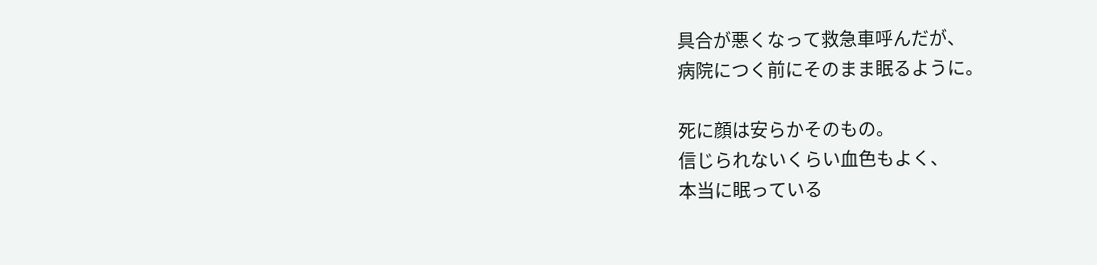具合が悪くなって救急車呼んだが、
病院につく前にそのまま眠るように。

死に顔は安らかそのもの。
信じられないくらい血色もよく、
本当に眠っている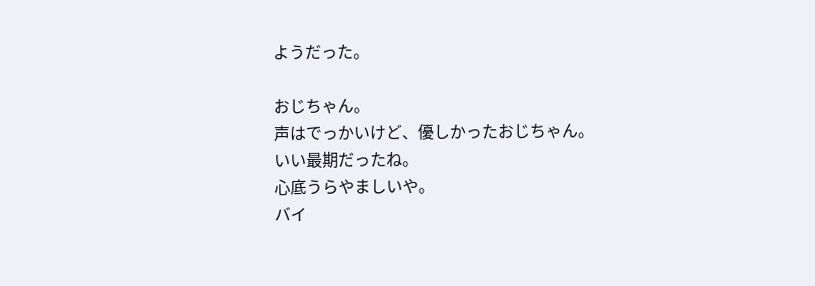ようだった。

おじちゃん。
声はでっかいけど、優しかったおじちゃん。
いい最期だったね。
心底うらやましいや。
バイ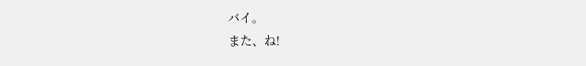バイ。
また、ね!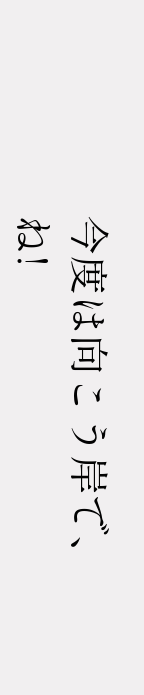今度は向こう岸で、ね!